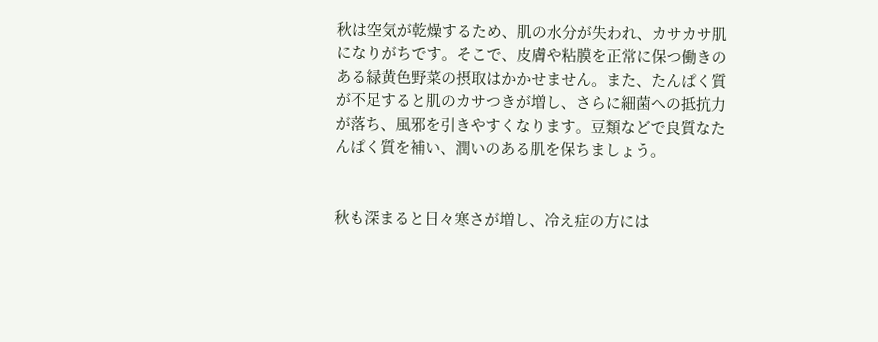秋は空気が乾燥するため、肌の水分が失われ、カサカサ肌になりがちです。そこで、皮膚や粘膜を正常に保つ働きのある緑黄色野菜の摂取はかかせません。また、たんぱく質が不足すると肌のカサつきが増し、さらに細菌への抵抗力が落ち、風邪を引きやすくなります。豆類などで良質なたんぱく質を補い、潤いのある肌を保ちましょう。


秋も深まると日々寒さが増し、冷え症の方には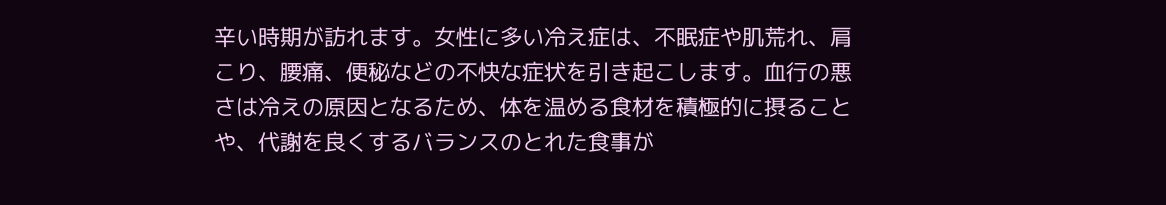辛い時期が訪れます。女性に多い冷え症は、不眠症や肌荒れ、肩こり、腰痛、便秘などの不快な症状を引き起こします。血行の悪さは冷えの原因となるため、体を温める食材を積極的に摂ることや、代謝を良くするバランスのとれた食事が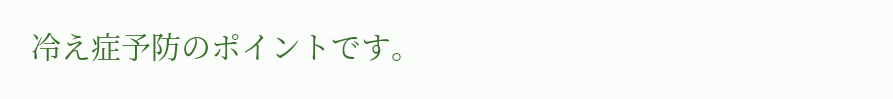冷え症予防のポイントです。